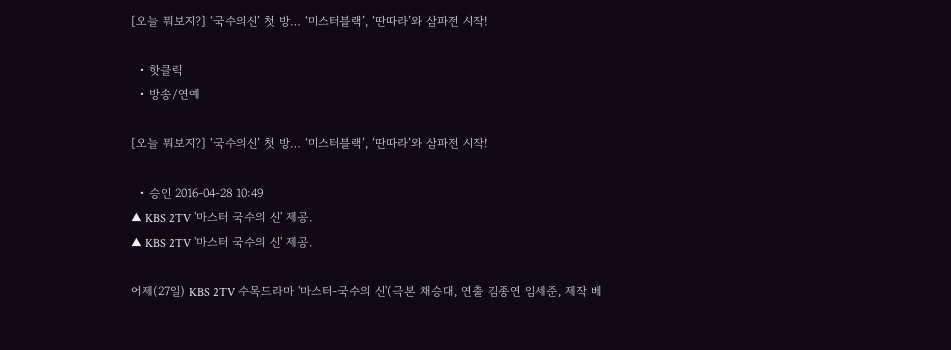[오늘 뭐보지?] ‘국수의신’ 첫 방… ‘미스터블랙’, ‘딴따라’와 삼파전 시작!

  • 핫클릭
  • 방송/연예

[오늘 뭐보지?] ‘국수의신’ 첫 방… ‘미스터블랙’, ‘딴따라’와 삼파전 시작!

  • 승인 2016-04-28 10:49
▲ KBS 2TV '마스터 국수의 신' 제공.
▲ KBS 2TV '마스터 국수의 신' 제공.

어제(27일) KBS 2TV 수목드라마 '마스터-국수의 신'(극본 채승대, 연출 김종연 임세준, 제작 베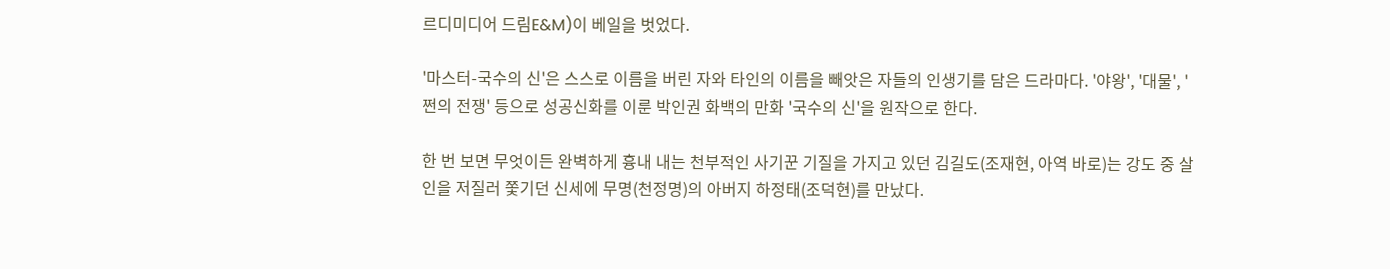르디미디어 드림E&M)이 베일을 벗었다.

'마스터-국수의 신'은 스스로 이름을 버린 자와 타인의 이름을 빼앗은 자들의 인생기를 담은 드라마다. '야왕', '대물', '쩐의 전쟁' 등으로 성공신화를 이룬 박인권 화백의 만화 '국수의 신'을 원작으로 한다.

한 번 보면 무엇이든 완벽하게 흉내 내는 천부적인 사기꾼 기질을 가지고 있던 김길도(조재현, 아역 바로)는 강도 중 살인을 저질러 쫓기던 신세에 무명(천정명)의 아버지 하정태(조덕현)를 만났다.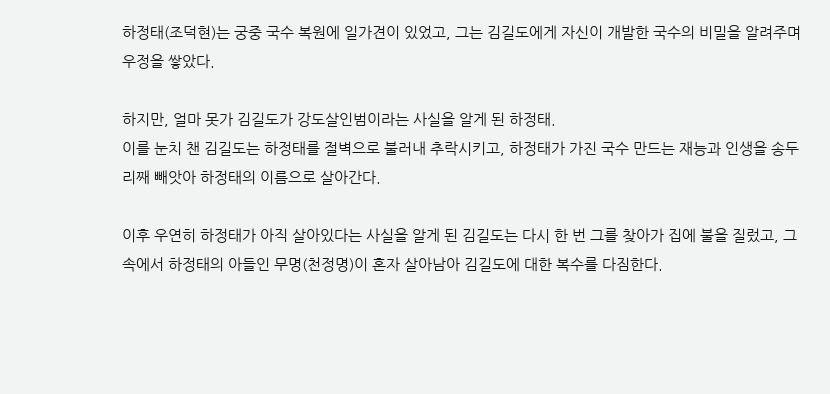하정태(조덕현)는 궁중 국수 복원에 일가견이 있었고, 그는 김길도에게 자신이 개발한 국수의 비밀을 알려주며 우정을 쌓았다.

하지만, 얼마 못가 김길도가 강도살인범이라는 사실을 알게 된 하정태.
이를 눈치 챈 김길도는 하정태를 절벽으로 불러내 추락시키고, 하정태가 가진 국수 만드는 재능과 인생을 송두리째 빼앗아 하정태의 이름으로 살아간다.

이후 우연히 하정태가 아직 살아있다는 사실을 알게 된 김길도는 다시 한 번 그를 찾아가 집에 불을 질렀고, 그 속에서 하정태의 아들인 무명(천정명)이 혼자 살아남아 김길도에 대한 복수를 다짐한다.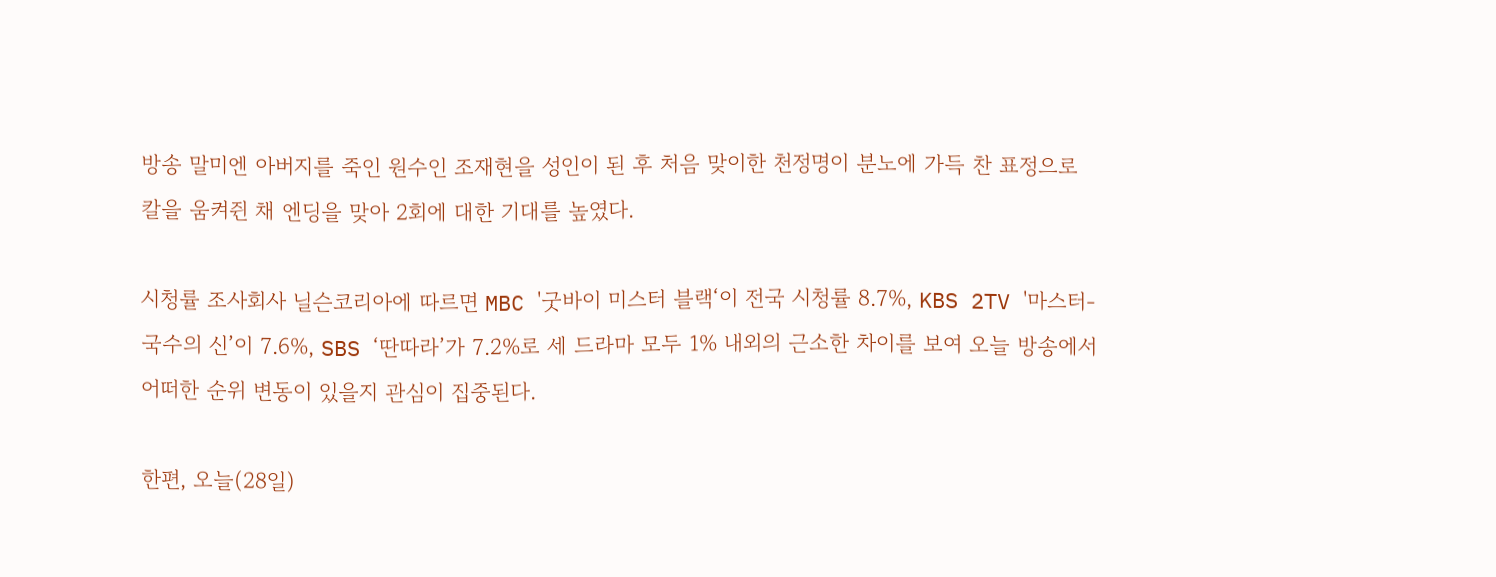방송 말미엔 아버지를 죽인 원수인 조재현을 성인이 된 후 처음 맞이한 천정명이 분노에 가득 찬 표정으로 칼을 움켜쥔 채 엔딩을 맞아 2회에 대한 기대를 높였다.

시청률 조사회사 닐슨코리아에 따르면 MBC '굿바이 미스터 블랙‘이 전국 시청률 8.7%, KBS 2TV '마스터-국수의 신’이 7.6%, SBS ‘딴따라’가 7.2%로 세 드라마 모두 1% 내외의 근소한 차이를 보여 오늘 방송에서 어떠한 순위 변동이 있을지 관심이 집중된다.

한편, 오늘(28일)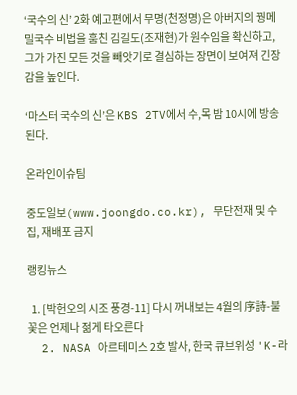‘국수의 신’ 2화 예고편에서 무명(천정명)은 아버지의 꿩메밀국수 비법을 훔친 김길도(조재현)가 원수임을 확신하고, 그가 가진 모든 것을 빼앗기로 결심하는 장면이 보여져 긴장감을 높인다.

‘마스터 국수의 신’은 KBS 2TV에서 수,목 밤 10시에 방송된다.

온라인이슈팀

중도일보(www.joongdo.co.kr), 무단전재 및 수집, 재배포 금지

랭킹뉴스

  1. [박헌오의 시조 풍경-11] 다시 꺼내보는 4월의 序詩-불꽃은 언제나 젊게 타오른다
  2. NASA 아르테미스 2호 발사, 한국 큐브위성 'K-라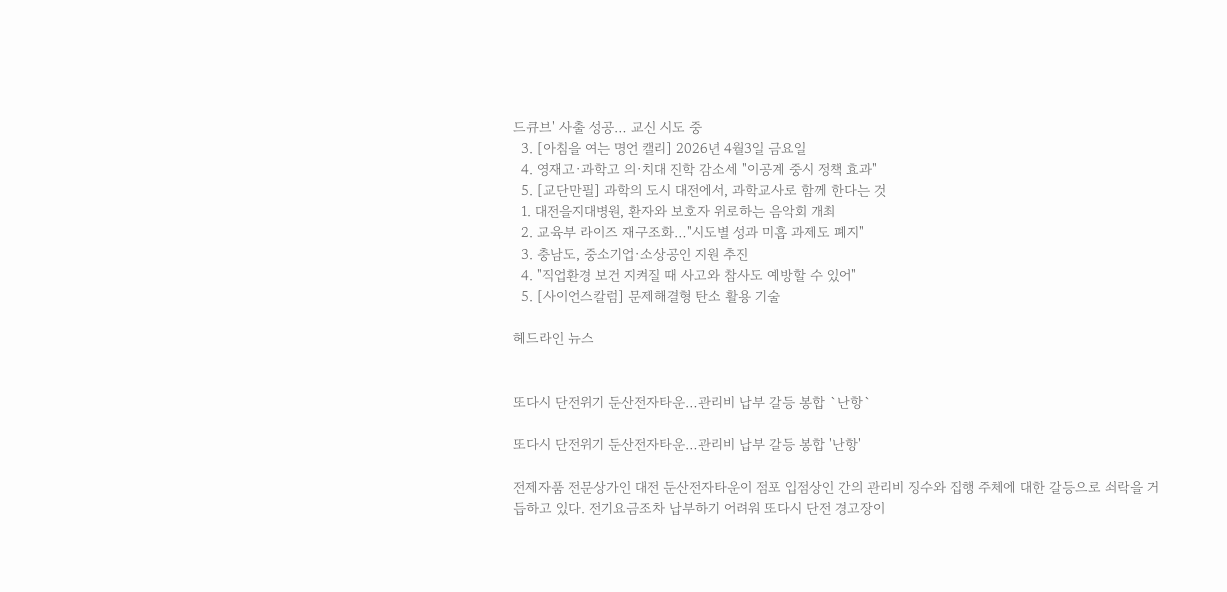드큐브' 사출 성공… 교신 시도 중
  3. [아침을 여는 명언 캘리] 2026년 4월3일 금요일
  4. 영재고·과학고 의·치대 진학 감소세 "이공계 중시 정책 효과"
  5. [교단만필] 과학의 도시 대전에서, 과학교사로 함께 한다는 것
  1. 대전을지대병원, 환자와 보호자 위로하는 음악회 개최
  2. 교육부 라이즈 재구조화…"시도별 성과 미흡 과제도 폐지"
  3. 충남도, 중소기업·소상공인 지원 추진
  4. "직업환경 보건 지켜질 때 사고와 참사도 예방할 수 있어"
  5. [사이언스칼럼] 문제해결형 탄소 활용 기술

헤드라인 뉴스


또다시 단전위기 둔산전자타운…관리비 납부 갈등 봉합 `난항`

또다시 단전위기 둔산전자타운…관리비 납부 갈등 봉합 '난항'

전제자품 전문상가인 대전 둔산전자타운이 점포 입점상인 간의 관리비 징수와 집행 주체에 대한 갈등으로 쇠락을 거듭하고 있다. 전기요금조차 납부하기 어려워 또다시 단전 경고장이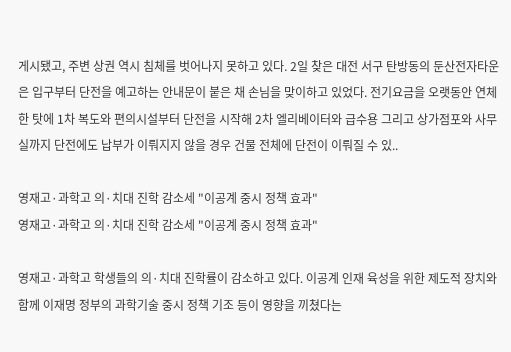게시됐고, 주변 상권 역시 침체를 벗어나지 못하고 있다. 2일 찾은 대전 서구 탄방동의 둔산전자타운은 입구부터 단전을 예고하는 안내문이 붙은 채 손님을 맞이하고 있었다. 전기요금을 오랫동안 연체한 탓에 1차 복도와 편의시설부터 단전을 시작해 2차 엘리베이터와 급수용 그리고 상가점포와 사무실까지 단전에도 납부가 이뤄지지 않을 경우 건물 전체에 단전이 이뤄질 수 있..

영재고·과학고 의·치대 진학 감소세 "이공계 중시 정책 효과"
영재고·과학고 의·치대 진학 감소세 "이공계 중시 정책 효과"

영재고·과학고 학생들의 의·치대 진학률이 감소하고 있다. 이공계 인재 육성을 위한 제도적 장치와 함께 이재명 정부의 과학기술 중시 정책 기조 등이 영향을 끼쳤다는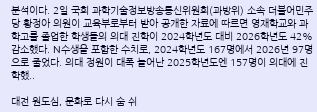분석이다. 2일 국회 과학기술정보방송통신위원회(과방위) 소속 더불어민주당 황정아 의원이 교육부로부터 받아 공개한 자료에 따르면 영재학교와 과학고를 졸업한 학생들의 의대 진학이 2024학년도 대비 2026학년도 42% 감소했다. N수생을 포함한 수치로, 2024학년도 167명에서 2026년 97명으로 줄었다. 의대 정원이 대폭 늘어난 2025학년도엔 157명이 의대에 진학했..

대전 원도심, 문화로 다시 숨 쉬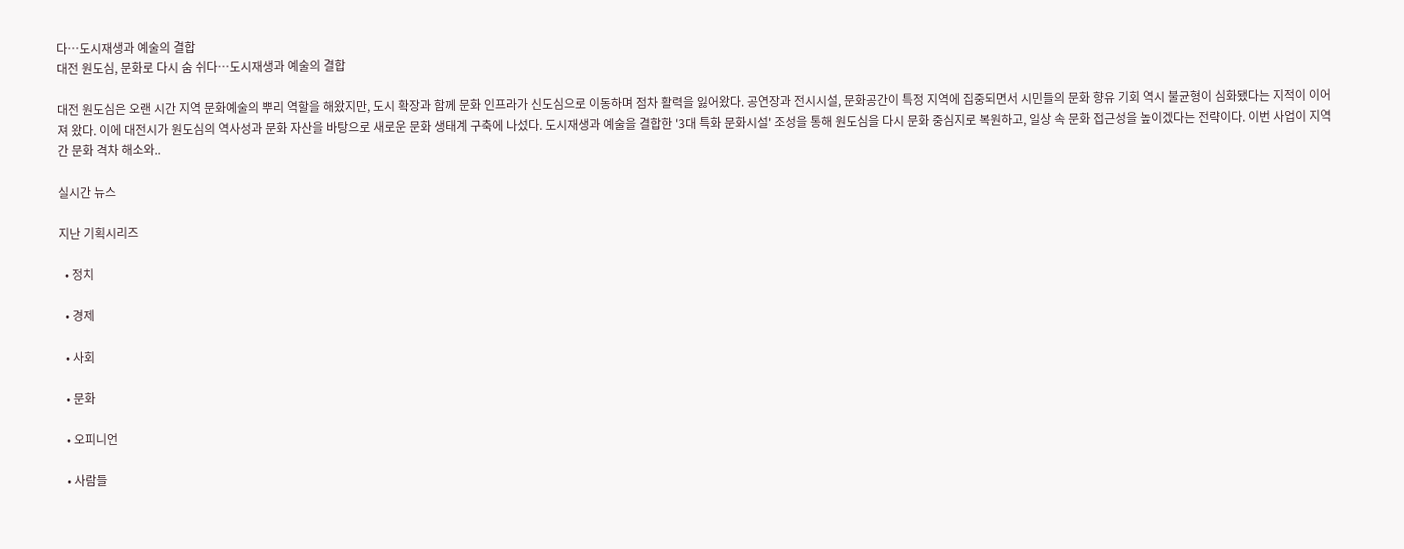다…도시재생과 예술의 결합
대전 원도심, 문화로 다시 숨 쉬다…도시재생과 예술의 결합

대전 원도심은 오랜 시간 지역 문화예술의 뿌리 역할을 해왔지만, 도시 확장과 함께 문화 인프라가 신도심으로 이동하며 점차 활력을 잃어왔다. 공연장과 전시시설, 문화공간이 특정 지역에 집중되면서 시민들의 문화 향유 기회 역시 불균형이 심화됐다는 지적이 이어져 왔다. 이에 대전시가 원도심의 역사성과 문화 자산을 바탕으로 새로운 문화 생태계 구축에 나섰다. 도시재생과 예술을 결합한 '3대 특화 문화시설' 조성을 통해 원도심을 다시 문화 중심지로 복원하고, 일상 속 문화 접근성을 높이겠다는 전략이다. 이번 사업이 지역 간 문화 격차 해소와..

실시간 뉴스

지난 기획시리즈

  • 정치

  • 경제

  • 사회

  • 문화

  • 오피니언

  • 사람들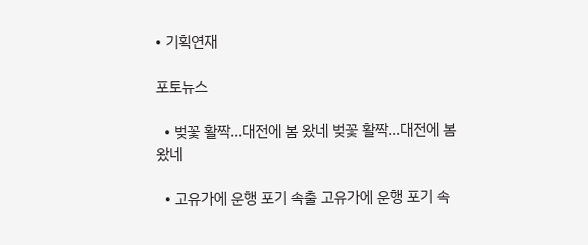• 기획연재

포토뉴스

  • 벚꽃 활짝…대전에 봄 왔네 벚꽃 활짝…대전에 봄 왔네

  • 고유가에 운행 포기 속출 고유가에 운행 포기 속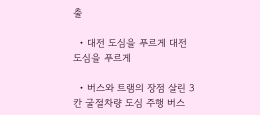출

  • 대전 도심을 푸르게 대전 도심을 푸르게

  • 버스와 트램의 장점 살린 3칸 굴절차량 도심 주행 버스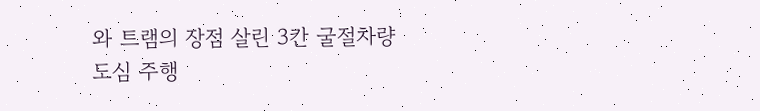와 트램의 장점 살린 3칸 굴절차량 도심 주행